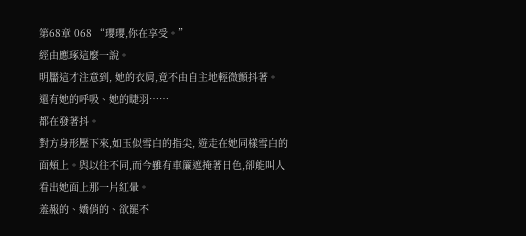第68章 068 “瓔瓔,你在享受。”
經由應琢這麼一說。
明靨這才注意到, 她的衣肩,竟不由自主地輕微顫抖著。
還有她的呼吸、她的睫羽……
都在發著抖。
對方身形壓下來,如玉似雪白的指尖, 遊走在她同樣雪白的面頰上。與以往不同,而今雖有車簾遮掩著日色,卻能叫人看出她面上那一片紅暈。
羞赧的、嬌俏的、欲罷不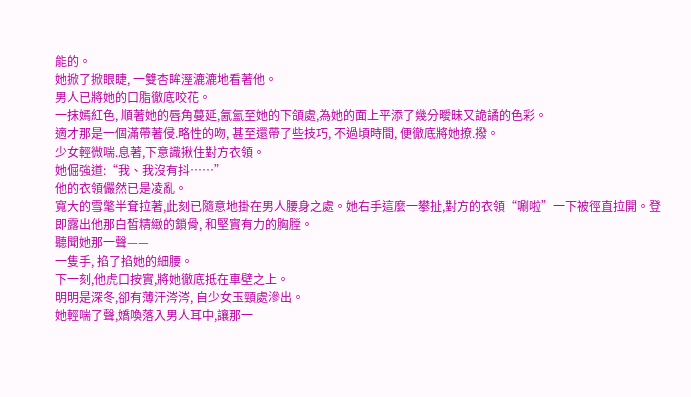能的。
她掀了掀眼睫, 一雙杏眸溼漉漉地看著他。
男人已將她的口脂徹底咬花。
一抹嫣紅色, 順著她的唇角蔓延,氤氳至她的下頜處,為她的面上平添了幾分曖昧又詭譎的色彩。
適才那是一個滿帶著侵.略性的吻, 甚至還帶了些技巧, 不過頃時間, 便徹底將她撩.撥。
少女輕微喘.息著,下意識揪住對方衣領。
她倔強道:“我、我沒有抖……”
他的衣領儼然已是凌亂。
寬大的雪氅半耷拉著,此刻已隨意地掛在男人腰身之處。她右手這麼一攀扯,對方的衣領“唰啦”一下被徑直拉開。登即露出他那白皙精緻的鎖骨, 和堅實有力的胸膛。
聽聞她那一聲——
一隻手, 掐了掐她的細腰。
下一刻,他虎口按實,將她徹底抵在車壁之上。
明明是深冬,卻有薄汗涔涔, 自少女玉頸處滲出。
她輕喘了聲,嬌喚落入男人耳中,讓那一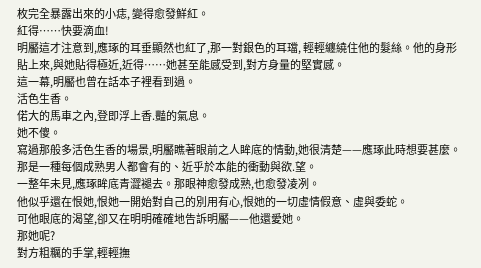枚完全暴露出來的小痣, 變得愈發鮮紅。
紅得……快要滴血!
明靨這才注意到,應琢的耳垂顯然也紅了,那一對銀色的耳璫, 輕輕纏繞住他的髮絲。他的身形貼上來,與她貼得極近,近得……她甚至能感受到,對方身量的堅實感。
這一幕,明靨也曾在話本子裡看到過。
活色生香。
偌大的馬車之內,登即浮上香.豔的氣息。
她不傻。
寫過那般多活色生香的場景,明靨瞧著眼前之人眸底的情動,她很清楚——應琢此時想要甚麼。
那是一種每個成熟男人都會有的、近乎於本能的衝動與欲.望。
一整年未見,應琢眸底青澀褪去。那眼神愈發成熟,也愈發凌冽。
他似乎還在恨她,恨她一開始對自己的別用有心,恨她的一切虛情假意、虛與委蛇。
可他眼底的渴望,卻又在明明確確地告訴明靨——他還愛她。
那她呢?
對方粗糲的手掌,輕輕撫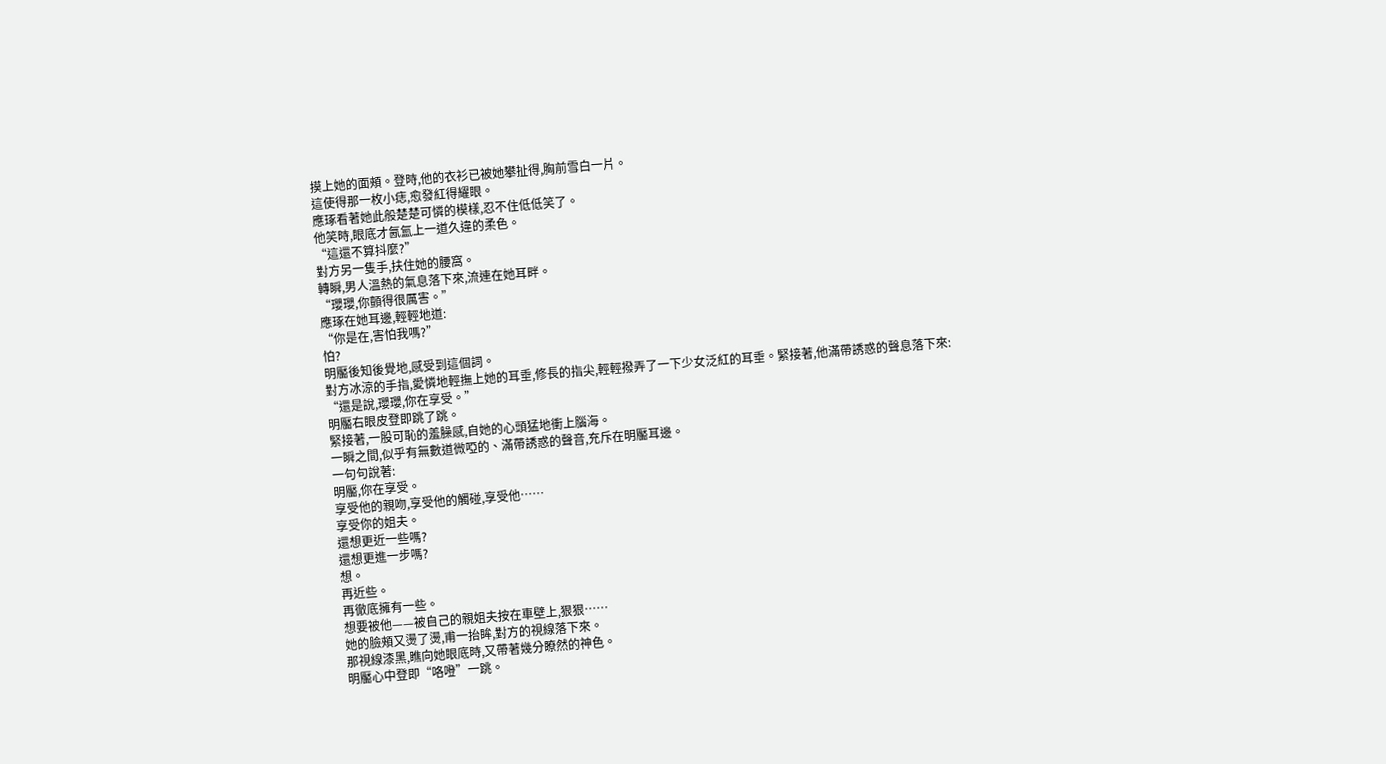摸上她的面頰。登時,他的衣衫已被她攀扯得,胸前雪白一片。
這使得那一枚小痣,愈發紅得耀眼。
應琢看著她此般楚楚可憐的模樣,忍不住低低笑了。
他笑時,眼底才氤氳上一道久違的柔色。
“這還不算抖麼?”
對方另一隻手,扶住她的腰窩。
轉瞬,男人溫熱的氣息落下來,流連在她耳畔。
“瓔瓔,你顫得很厲害。”
應琢在她耳邊,輕輕地道:
“你是在,害怕我嗎?”
怕?
明靨後知後覺地,感受到這個詞。
對方冰涼的手指,愛憐地輕撫上她的耳垂,修長的指尖,輕輕撥弄了一下少女泛紅的耳垂。緊接著,他滿帶誘惑的聲息落下來:
“還是說,瓔瓔,你在享受。”
明靨右眼皮登即跳了跳。
緊接著,一股可恥的羞臊感,自她的心頭猛地衝上腦海。
一瞬之間,似乎有無數道微啞的、滿帶誘惑的聲音,充斥在明靨耳邊。
一句句說著:
明靨,你在享受。
享受他的親吻,享受他的觸碰,享受他……
享受你的姐夫。
還想更近一些嗎?
還想更進一步嗎?
想。
再近些。
再徹底擁有一些。
想要被他——被自己的親姐夫按在車壁上,狠狠……
她的臉頰又燙了燙,甫一抬眸,對方的視線落下來。
那視線漆黑,瞧向她眼底時,又帶著幾分瞭然的神色。
明靨心中登即“咯噔”一跳。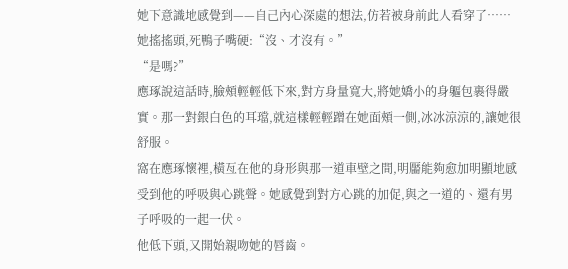她下意識地感覺到——自己內心深處的想法,仿若被身前此人看穿了……
她搖搖頭,死鴨子嘴硬:“沒、才沒有。”
“是嗎?”
應琢說這話時,臉頰輕輕低下來,對方身量寬大,將她嬌小的身軀包裹得嚴實。那一對銀白色的耳璫,就這樣輕輕蹭在她面頰一側,冰冰涼涼的,讓她很舒服。
窩在應琢懷裡,橫亙在他的身形與那一道車壁之間,明靨能夠愈加明顯地感受到他的呼吸與心跳聲。她感覺到對方心跳的加促,與之一道的、還有男子呼吸的一起一伏。
他低下頭,又開始親吻她的唇齒。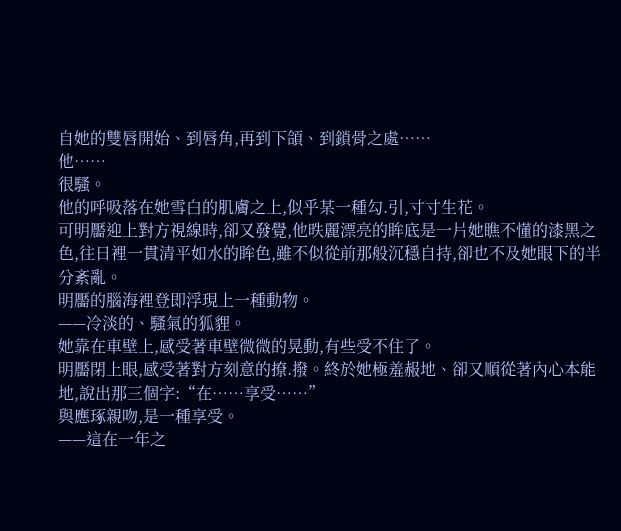自她的雙唇開始、到唇角,再到下頜、到鎖骨之處……
他……
很騷。
他的呼吸落在她雪白的肌膚之上,似乎某一種勾.引,寸寸生花。
可明靨迎上對方視線時,卻又發覺,他昳麗漂亮的眸底是一片她瞧不懂的漆黑之色,往日裡一貫清平如水的眸色,雖不似從前那般沉穩自持,卻也不及她眼下的半分紊亂。
明靨的腦海裡登即浮現上一種動物。
——冷淡的、騷氣的狐貍。
她靠在車壁上,感受著車壁微微的晃動,有些受不住了。
明靨閉上眼,感受著對方刻意的撩.撥。終於她極羞赧地、卻又順從著內心本能地,說出那三個字:“在……享受……”
與應琢親吻,是一種享受。
——這在一年之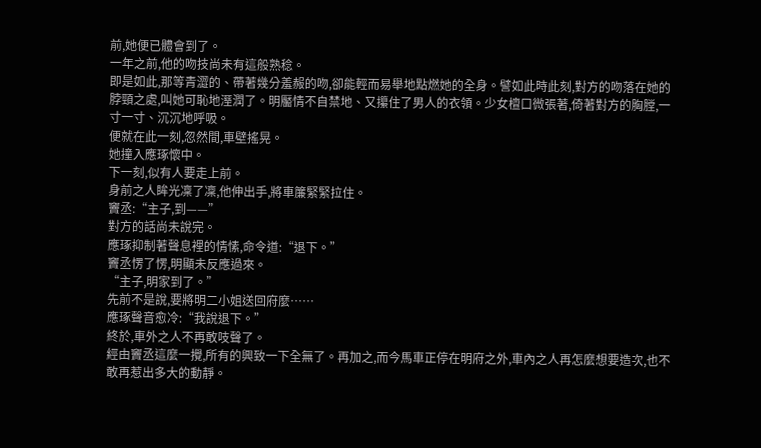前,她便已體會到了。
一年之前,他的吻技尚未有這般熟稔。
即是如此,那等青澀的、帶著幾分羞赧的吻,卻能輕而易舉地點燃她的全身。譬如此時此刻,對方的吻落在她的脖頸之處,叫她可恥地溼潤了。明靨情不自禁地、又攥住了男人的衣領。少女檀口微張著,倚著對方的胸膛,一寸一寸、沉沉地呼吸。
便就在此一刻,忽然間,車壁搖晃。
她撞入應琢懷中。
下一刻,似有人要走上前。
身前之人眸光凜了凜,他伸出手,將車簾緊緊拉住。
竇丞:“主子,到——”
對方的話尚未說完。
應琢抑制著聲息裡的情愫,命令道:“退下。”
竇丞愣了愣,明顯未反應過來。
“主子,明家到了。”
先前不是說,要將明二小姐送回府麼……
應琢聲音愈冷:“我說退下。”
終於,車外之人不再敢吱聲了。
經由竇丞這麼一攪,所有的興致一下全無了。再加之,而今馬車正停在明府之外,車內之人再怎麼想要造次,也不敢再惹出多大的動靜。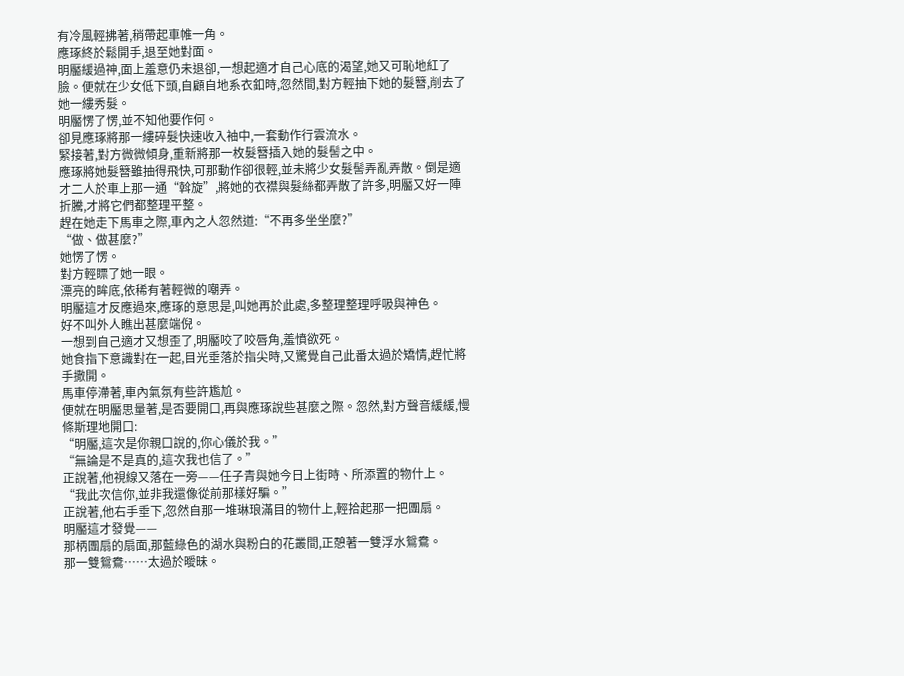有冷風輕拂著,稍帶起車帷一角。
應琢終於鬆開手,退至她對面。
明靨緩過神,面上羞意仍未退卻,一想起適才自己心底的渴望,她又可恥地紅了臉。便就在少女低下頭,自顧自地系衣釦時,忽然間,對方輕抽下她的髮簪,削去了她一縷秀髮。
明靨愣了愣,並不知他要作何。
卻見應琢將那一縷碎髮快速收入袖中,一套動作行雲流水。
緊接著,對方微微傾身,重新將那一枚髮簪插入她的髮髻之中。
應琢將她髮簪雖抽得飛快,可那動作卻很輕,並未將少女髮髻弄亂弄散。倒是適才二人於車上那一通“斡旋”,將她的衣襟與髮絲都弄散了許多,明靨又好一陣折騰,才將它們都整理平整。
趕在她走下馬車之際,車內之人忽然道:“不再多坐坐麼?”
“做、做甚麼?”
她愣了愣。
對方輕瞟了她一眼。
漂亮的眸底,依稀有著輕微的嘲弄。
明靨這才反應過來,應琢的意思是,叫她再於此處,多整理整理呼吸與神色。
好不叫外人瞧出甚麼端倪。
一想到自己適才又想歪了,明靨咬了咬唇角,羞憤欲死。
她食指下意識對在一起,目光垂落於指尖時,又驚覺自己此番太過於矯情,趕忙將手撒開。
馬車停滯著,車內氣氛有些許尷尬。
便就在明靨思量著,是否要開口,再與應琢說些甚麼之際。忽然,對方聲音緩緩,慢條斯理地開口:
“明靨,這次是你親口說的,你心儀於我。”
“無論是不是真的,這次我也信了。”
正說著,他視線又落在一旁——任子青與她今日上街時、所添置的物什上。
“我此次信你,並非我還像從前那樣好騙。”
正說著,他右手垂下,忽然自那一堆琳琅滿目的物什上,輕拾起那一把團扇。
明靨這才發覺——
那柄團扇的扇面,那藍綠色的湖水與粉白的花叢間,正憩著一雙浮水鴛鴦。
那一雙鴛鴦……太過於曖昧。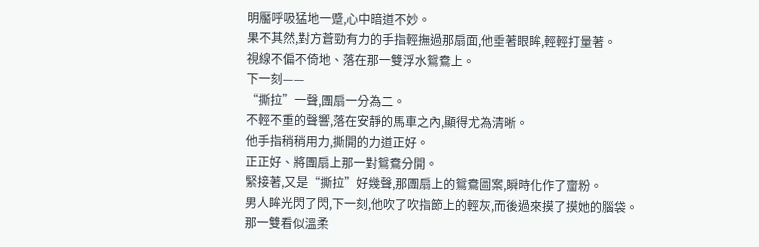明靨呼吸猛地一蹙,心中暗道不妙。
果不其然,對方蒼勁有力的手指輕撫過那扇面,他垂著眼眸,輕輕打量著。
視線不偏不倚地、落在那一雙浮水鴛鴦上。
下一刻——
“撕拉”一聲,團扇一分為二。
不輕不重的聲響,落在安靜的馬車之內,顯得尤為清晰。
他手指稍稍用力,撕開的力道正好。
正正好、將團扇上那一對鴛鴦分開。
緊接著,又是“撕拉”好幾聲,那團扇上的鴛鴦圖案,瞬時化作了齏粉。
男人眸光閃了閃,下一刻,他吹了吹指節上的輕灰,而後過來摸了摸她的腦袋。
那一雙看似溫柔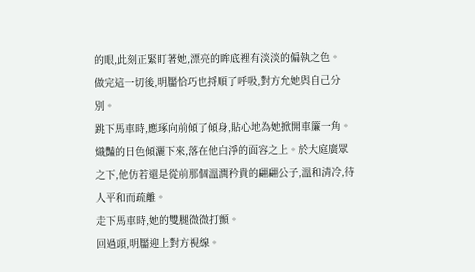的眼,此刻正緊盯著她,漂亮的眸底裡有淡淡的偏執之色。
做完這一切後,明靨恰巧也捋順了呼吸,對方允她與自己分別。
跳下馬車時,應琢向前傾了傾身,貼心地為她掀開車簾一角。
熾豔的日色傾灑下來,落在他白淨的面容之上。於大庭廣眾之下,他仿若還是從前那個溫潤矜貴的翩翩公子,溫和清冷,待人平和而疏離。
走下馬車時,她的雙腿微微打顫。
回過頭,明靨迎上對方視線。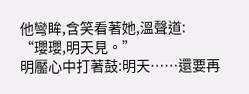他彎眸,含笑看著她,溫聲道:
“瓔瓔,明天見。”
明靨心中打著鼓:明天……還要再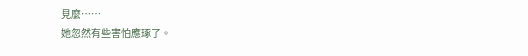見麼……
她忽然有些害怕應琢了。